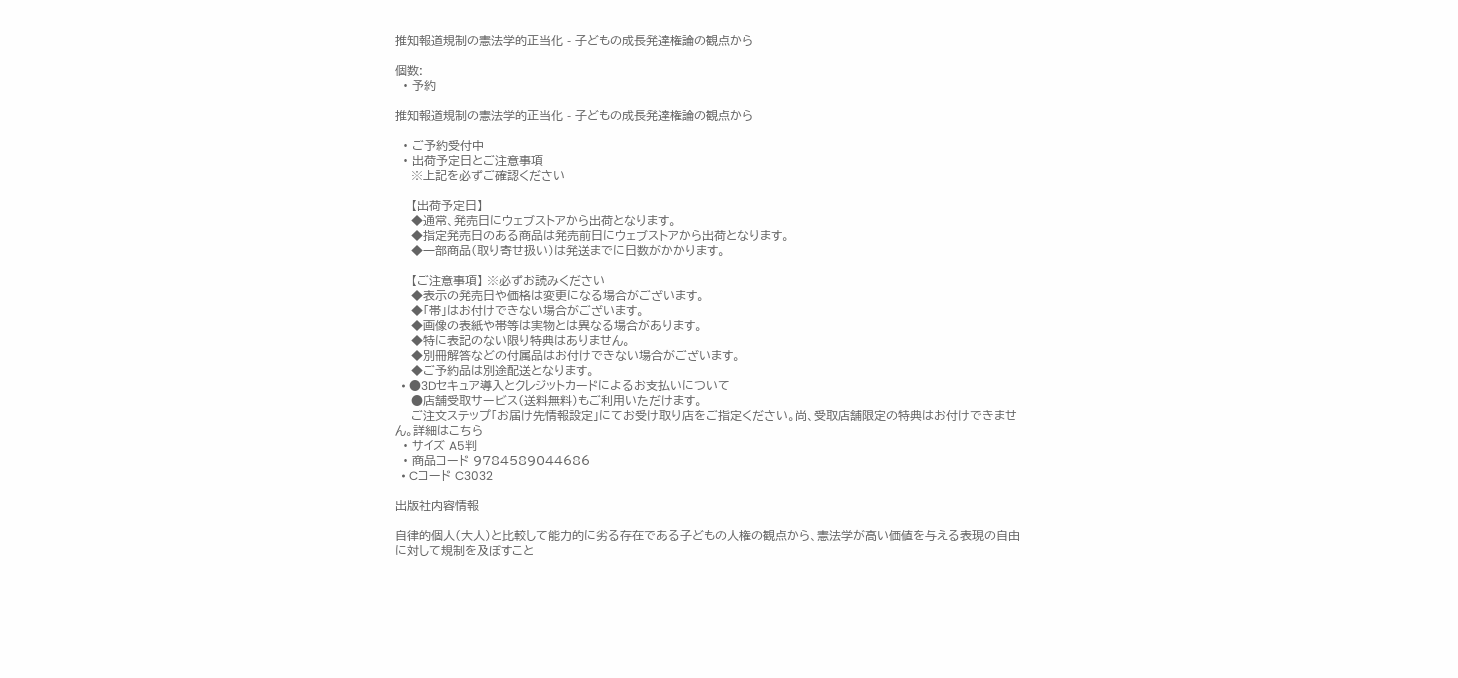推知報道規制の憲法学的正当化 - 子どもの成長発達権論の観点から

個数:
  • 予約

推知報道規制の憲法学的正当化 - 子どもの成長発達権論の観点から

  • ご予約受付中
  • 出荷予定日とご注意事項
    ※上記を必ずご確認ください

    【出荷予定日】
    ◆通常、発売日にウェブストアから出荷となります。
    ◆指定発売日のある商品は発売前日にウェブストアから出荷となります。
    ◆一部商品(取り寄せ扱い)は発送までに日数がかかります。

    【ご注意事項】 ※必ずお読みください
    ◆表示の発売日や価格は変更になる場合がございます。
    ◆「帯」はお付けできない場合がございます。
    ◆画像の表紙や帯等は実物とは異なる場合があります。
    ◆特に表記のない限り特典はありません。
    ◆別冊解答などの付属品はお付けできない場合がございます。
    ◆ご予約品は別途配送となります。
  • ●3Dセキュア導入とクレジットカードによるお支払いについて
    ●店舗受取サービス(送料無料)もご利用いただけます。
    ご注文ステップ「お届け先情報設定」にてお受け取り店をご指定ください。尚、受取店舗限定の特典はお付けできません。詳細はこちら
  • サイズ A5判
  • 商品コード 9784589044686
  • Cコード C3032

出版社内容情報

自律的個人(大人)と比較して能力的に劣る存在である子どもの人権の観点から、憲法学が高い価値を与える表現の自由に対して規制を及ぼすこと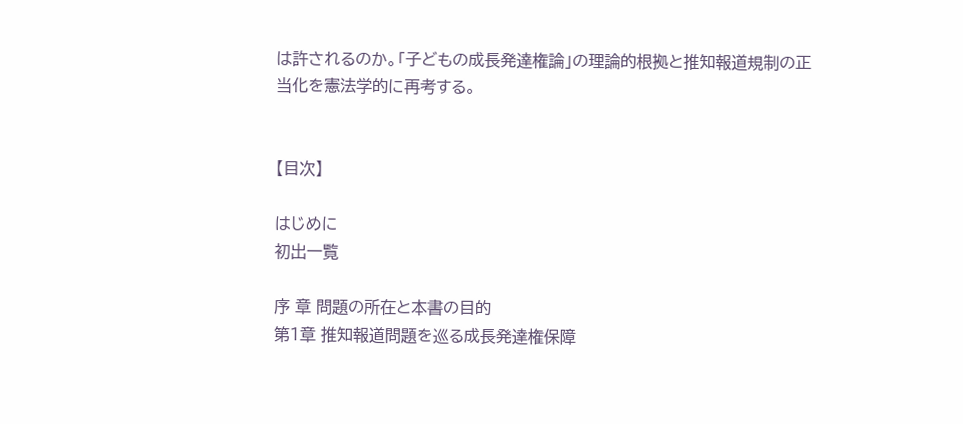は許されるのか。「子どもの成長発達権論」の理論的根拠と推知報道規制の正当化を憲法学的に再考する。


【目次】

はじめに
初出一覧

序 章 問題の所在と本書の目的
第1章 推知報道問題を巡る成長発達権保障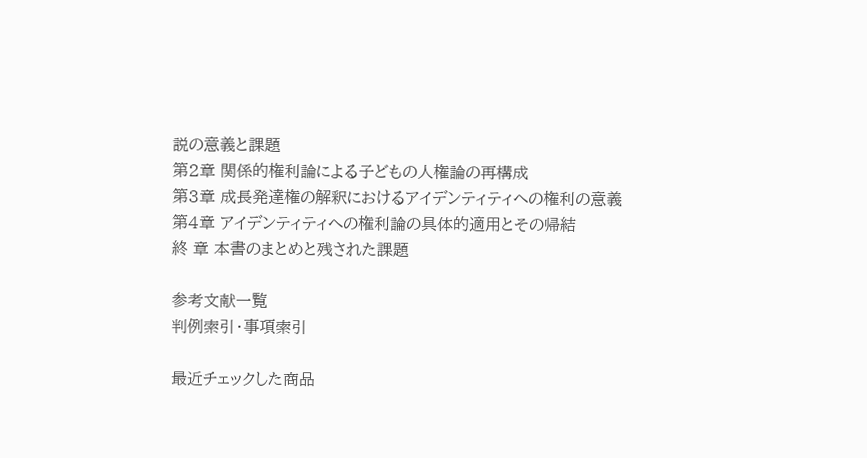説の意義と課題
第2章 関係的権利論による子どもの人権論の再構成
第3章 成長発達権の解釈におけるアイデンティティへの権利の意義
第4章 アイデンティティへの権利論の具体的適用とその帰結
終 章 本書のまとめと残された課題

参考文献一覧
判例索引・事項索引

最近チェックした商品